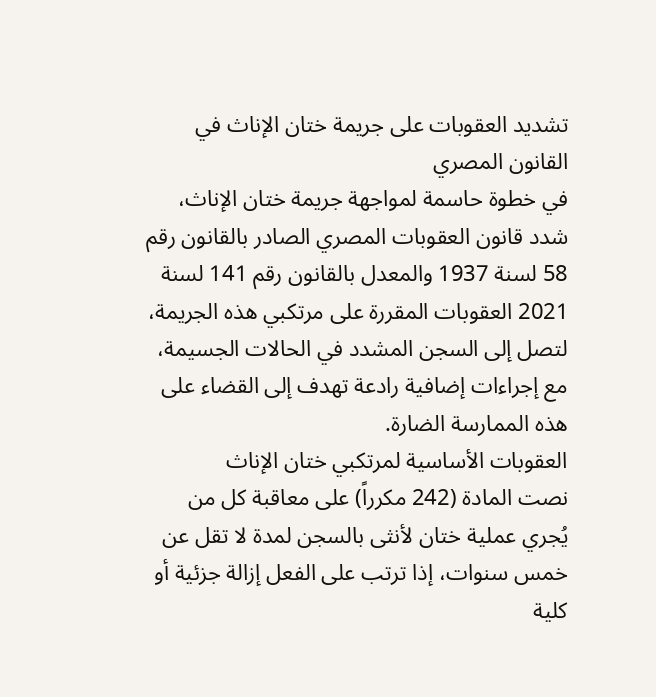تشديد العقوبات على جريمة ختان الإناث في القانون المصري
في خطوة حاسمة لمواجهة جريمة ختان الإناث، شدد قانون العقوبات المصري الصادر بالقانون رقم 58 لسنة 1937 والمعدل بالقانون رقم 141 لسنة 2021 العقوبات المقررة على مرتكبي هذه الجريمة، لتصل إلى السجن المشدد في الحالات الجسيمة، مع إجراءات إضافية رادعة تهدف إلى القضاء على هذه الممارسة الضارة.
العقوبات الأساسية لمرتكبي ختان الإناث
نصت المادة (242 مكرراً) على معاقبة كل من يُجري عملية ختان لأنثى بالسجن لمدة لا تقل عن خمس سنوات، إذا ترتب على الفعل إزالة جزئية أو كلية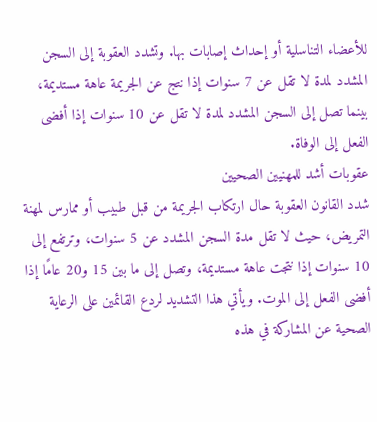للأعضاء التناسلية أو إحداث إصابات بها. وتشدد العقوبة إلى السجن المشدد لمدة لا تقل عن 7 سنوات إذا نتج عن الجريمة عاهة مستديمة، بينما تصل إلى السجن المشدد لمدة لا تقل عن 10 سنوات إذا أفضى الفعل إلى الوفاة.
عقوبات أشد للمهنيين الصحيين
شدد القانون العقوبة حال ارتكاب الجريمة من قبل طبيب أو ممارس لمهنة التمريض، حيث لا تقل مدة السجن المشدد عن 5 سنوات، وترتفع إلى 10 سنوات إذا نتجت عاهة مستديمة، وتصل إلى ما بين 15 و20 عامًا إذا أفضى الفعل إلى الموت. ويأتي هذا التشديد لردع القائمين على الرعاية الصحية عن المشاركة في هذه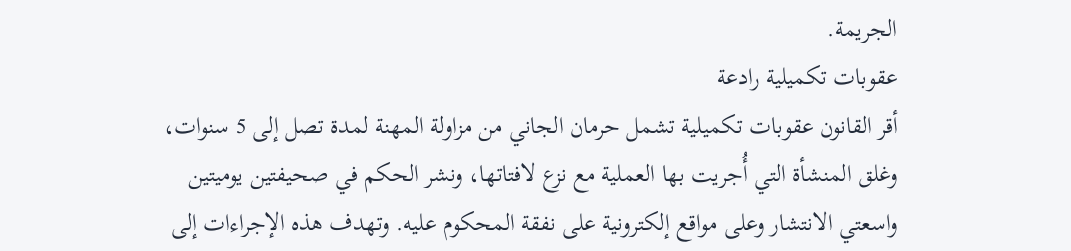الجريمة.
عقوبات تكميلية رادعة
أقر القانون عقوبات تكميلية تشمل حرمان الجاني من مزاولة المهنة لمدة تصل إلى 5 سنوات، وغلق المنشأة التي أُجريت بها العملية مع نزع لافتاتها، ونشر الحكم في صحيفتين يوميتين واسعتي الانتشار وعلى مواقع إلكترونية على نفقة المحكوم عليه. وتهدف هذه الإجراءات إلى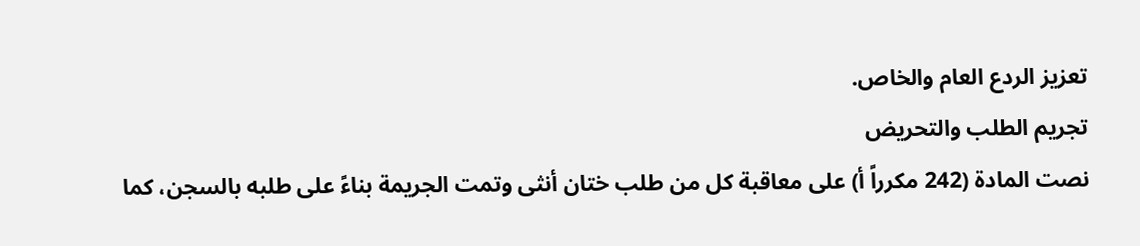تعزيز الردع العام والخاص.
تجريم الطلب والتحريض
نصت المادة (242 مكرراً أ) على معاقبة كل من طلب ختان أنثى وتمت الجريمة بناءً على طلبه بالسجن، كما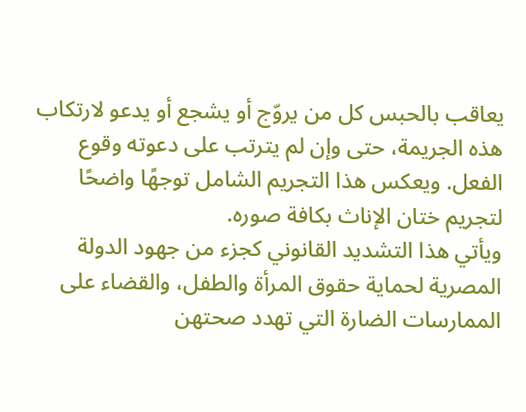يعاقب بالحبس كل من يروّج أو يشجع أو يدعو لارتكاب هذه الجريمة، حتى وإن لم يترتب على دعوته وقوع الفعل. ويعكس هذا التجريم الشامل توجهًا واضحًا لتجريم ختان الإناث بكافة صوره.
ويأتي هذا التشديد القانوني كجزء من جهود الدولة المصرية لحماية حقوق المرأة والطفل، والقضاء على الممارسات الضارة التي تهدد صحتهن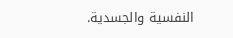النفسية والجسدية.